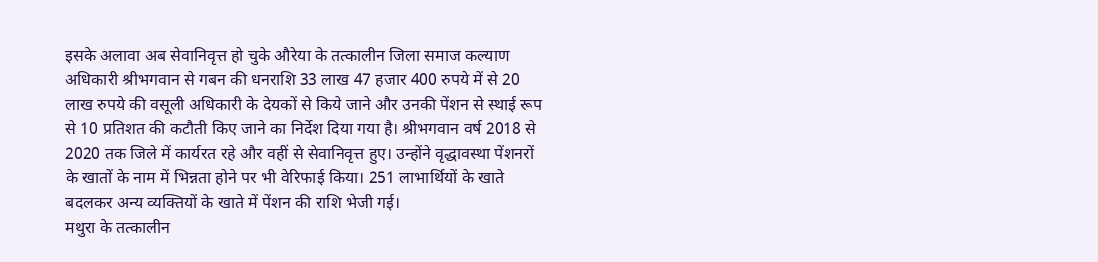इसके अलावा अब सेवानिवृत्त हो चुके औरेया के तत्कालीन जिला समाज कल्याण अधिकारी श्रीभगवान से गबन की धनराशि 33 लाख 47 हजार 400 रुपये में से 20 लाख रुपये की वसूली अधिकारी के देयकों से किये जाने और उनकी पेंशन से स्थाई रूप से 10 प्रतिशत की कटौती किए जाने का निर्देश दिया गया है। श्रीभगवान वर्ष 2018 से 2020 तक जिले में कार्यरत रहे और वहीं से सेवानिवृत्त हुए। उन्होंने वृद्धावस्था पेंशनरों के खातों के नाम में भिन्नता होने पर भी वेरिफाई किया। 251 लाभार्थियों के खाते बदलकर अन्य व्यक्तियों के खाते में पेंशन की राशि भेजी गई।
मथुरा के तत्कालीन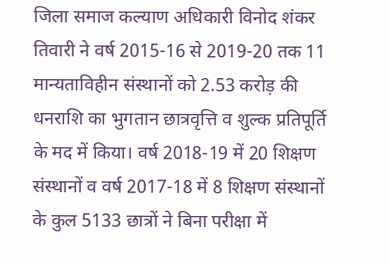जिला समाज कल्याण अधिकारी विनोद शंकर तिवारी ने वर्ष 2015-16 से 2019-20 तक 11 मान्यताविहीन संस्थानों को 2.53 करोड़ की धनराशि का भुगतान छात्रवृत्ति व शुल्क प्रतिपूर्ति के मद में किया। वर्ष 2018-19 में 20 शिक्षण संस्थानों व वर्ष 2017-18 में 8 शिक्षण संस्थानों के कुल 5133 छात्रों ने बिना परीक्षा में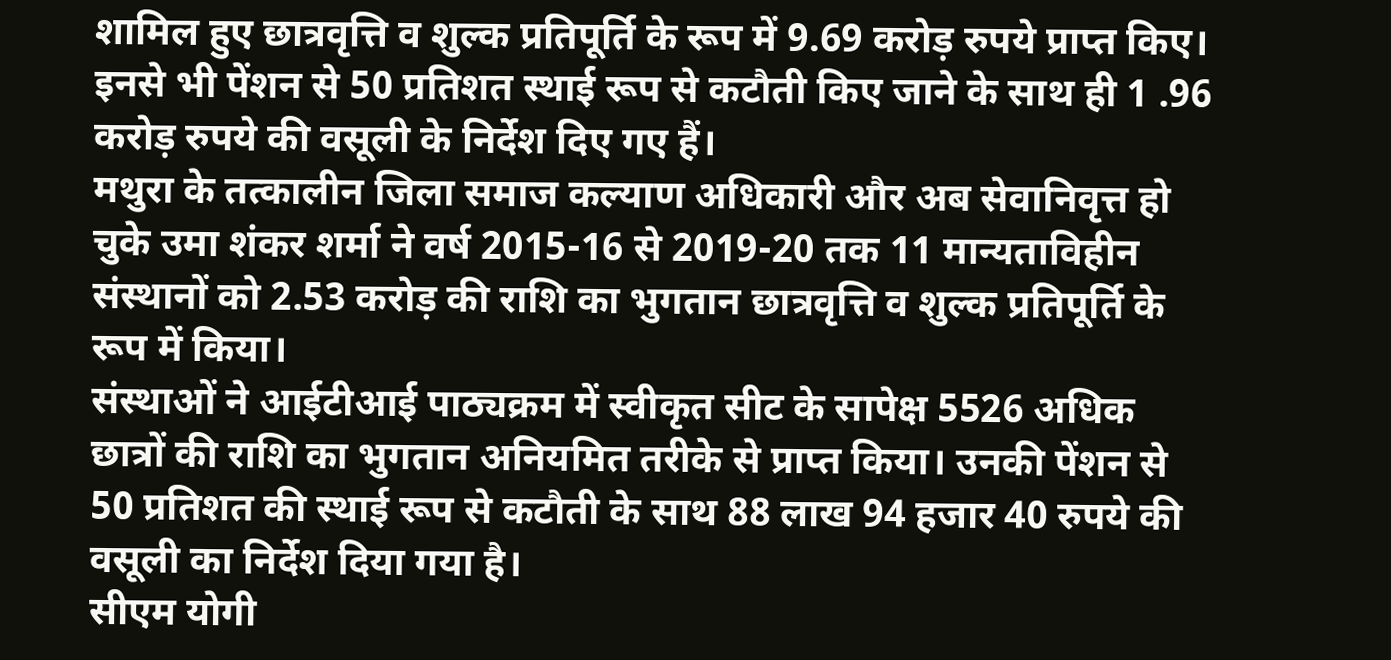शामिल हुए छात्रवृत्ति व शुल्क प्रतिपूर्ति के रूप में 9.69 करोड़ रुपये प्राप्त किए। इनसे भी पेंशन से 50 प्रतिशत स्थाई रूप से कटौती किए जाने के साथ ही 1 .96 करोड़ रुपये की वसूली के निर्देश दिए गए हैं।
मथुरा के तत्कालीन जिला समाज कल्याण अधिकारी और अब सेवानिवृत्त हो चुके उमा शंकर शर्मा ने वर्ष 2015-16 से 2019-20 तक 11 मान्यताविहीन संस्थानों को 2.53 करोड़ की राशि का भुगतान छात्रवृत्ति व शुल्क प्रतिपूर्ति के रूप में किया।
संस्थाओं ने आईटीआई पाठ्यक्रम में स्वीकृत सीट के सापेक्ष 5526 अधिक छात्रों की राशि का भुगतान अनियमित तरीके से प्राप्त किया। उनकी पेंशन से 50 प्रतिशत की स्थाई रूप से कटौती के साथ 88 लाख 94 हजार 40 रुपये की वसूली का निर्देश दिया गया है।
सीएम योगी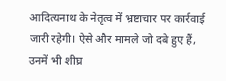आदित्यनाथ के नेतृत्व में भ्रष्टाचार पर कार्रवाई जारी रहेगी। ऐसे और मामले जो दबे हुए हैं, उनमें भी शीघ्र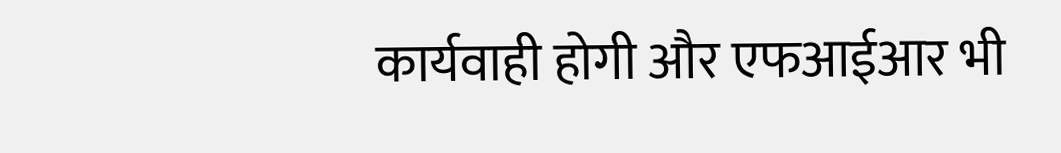कार्यवाही होगी और एफआईआर भी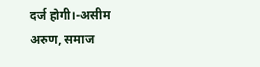दर्ज होगी।-असीम अरुण, समाज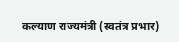कल्याण राज्यमंत्री (स्वतंत्र प्रभार)